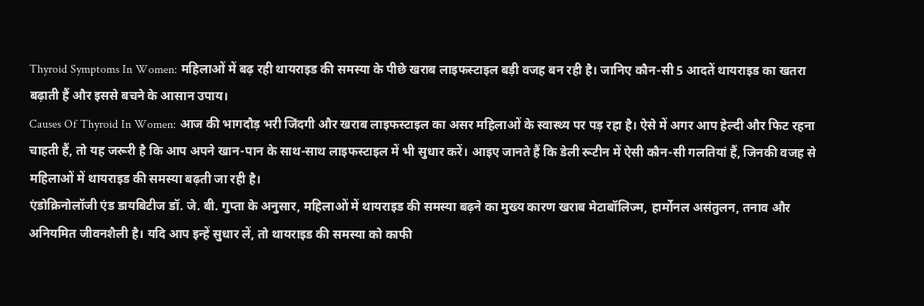Thyroid Symptoms In Women: महिलाओं में बढ़ रही थायराइड की समस्या के पीछे खराब लाइफस्टाइल बड़ी वजह बन रही है। जानिए कौन-सी 5 आदतें थायराइड का खतरा बढ़ाती हैं और इससे बचने के आसान उपाय।
Causes Of Thyroid In Women: आज की भागदौड़ भरी जिंदगी और खराब लाइफस्टाइल का असर महिलाओं के स्वास्थ्य पर पड़ रहा है। ऐसे में अगर आप हेल्दी और फिट रहना चाहती हैं, तो यह जरूरी है कि आप अपने खान-पान के साथ-साथ लाइफस्टाइल में भी सुधार करें। आइए जानते हैं कि डेली रूटीन में ऐसी कौन-सी गलतियां हैं, जिनकी वजह से महिलाओं में थायराइड की समस्या बढ़ती जा रही है।
एंडोक्रिनोलॉजी एंड डायबिटीज डॉ. जे. बी. गुप्ता के अनुसार, महिलाओं में थायराइड की समस्या बढ़ने का मुख्य कारण खराब मेटाबॉलिज्म, हार्मोनल असंतुलन, तनाव और अनियमित जीवनशैली है। यदि आप इन्हें सुधार लें, तो थायराइड की समस्या को काफी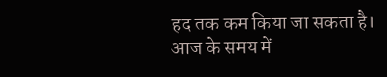हद तक कम किया जा सकता है।
आज के समय में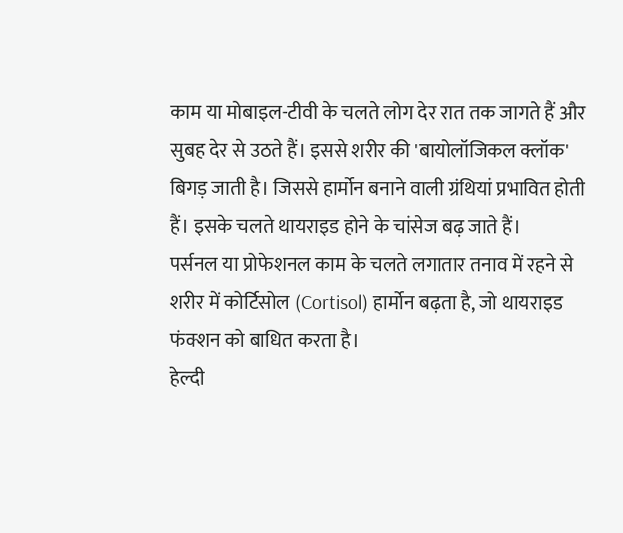काम या मोबाइल-टीवी के चलते लोग देर रात तक जागते हैं और सुबह देर से उठते हैं। इससे शरीर की 'बायोलॉजिकल क्लॉक' बिगड़ जाती है। जिससे हार्मोन बनाने वाली ग्रंथियां प्रभावित होती हैं। इसके चलते थायराइड होने के चांसेज बढ़ जाते हैं।
पर्सनल या प्रोफेशनल काम के चलते लगातार तनाव में रहने से शरीर में कोर्टिसोल (Cortisol) हार्मोन बढ़ता है, जो थायराइड फंक्शन को बाधित करता है।
हेल्दी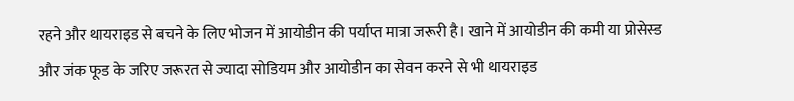रहने और थायराइड से बचने के लिए भोजन में आयोडीन की पर्याप्त मात्रा जरूरी है। खाने में आयोडीन की कमी या प्रोसेस्ड और जंक फूड के जरिए जरूरत से ज्यादा सोडियम और आयोडीन का सेवन करने से भी थायराइड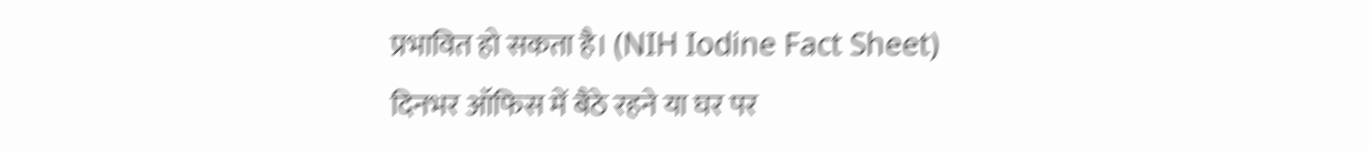प्रभावित हो सकता है। (NIH Iodine Fact Sheet)
दिनभर ऑफिस में बैठे रहने या घर पर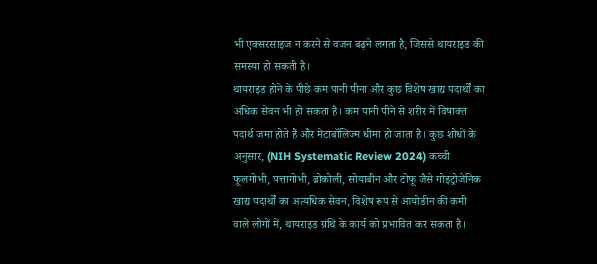भी एक्सरसाइज न करने से वजन बढ़ने लगता है, जिससे थायराइड की समस्या हो सकती है।
थायराइड होने के पीछे कम पानी पीना और कुछ विशेष खाद्य पदार्थों का अधिक सेवन भी हो सकता है। कम पानी पीने से शरीर में विषाक्त पदार्थ जमा होते हैं और मेटाबॉलिज्म धीमा हो जाता है। कुछ शोधों के अनुसार, (NIH Systematic Review 2024) कच्ची फूलगोभी, पत्तागोभी, ब्रोकोली, सोयाबीन और टोफू जैसे गोइट्रोजेनिक खाद्य पदार्थों का अत्यधिक सेवन, विशेष रूप से आयोडीन की कमी वाले लोगों में, थायराइड ग्रंथि के कार्य को प्रभावित कर सकता है।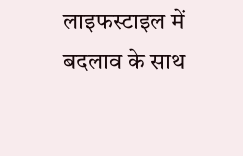लाइफस्टाइल में बदलाव के साथ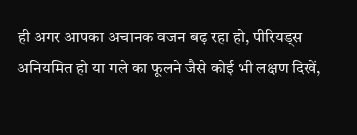ही अगर आपका अचानक वजन बढ़ रहा हो, पीरियड्स अनियमित हो या गले का फूलने जैसे कोई भी लक्षण दिखें,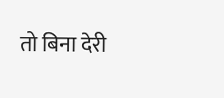तो बिना देरी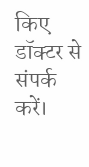किए डॉक्टर से संपर्क करें।